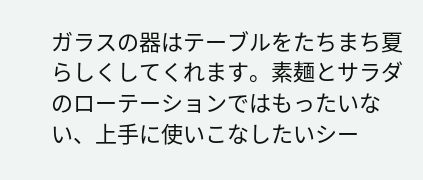ガラスの器はテーブルをたちまち夏らしくしてくれます。素麺とサラダのローテーションではもったいない、上手に使いこなしたいシー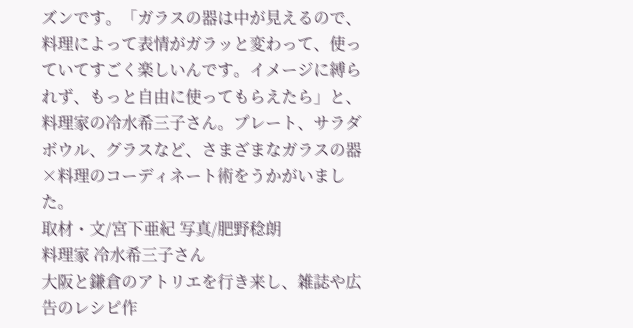ズンです。「ガラスの器は中が見えるので、料理によって表情がガラッと変わって、使っていてすごく楽しいんです。イメージに縛られず、もっと自由に使ってもらえたら」と、料理家の冷水希三子さん。プレート、サラダボウル、グラスなど、さまざまなガラスの器×料理のコーディネート術をうかがいました。
取材・文/宮下亜紀 写真/肥野稔朗
料理家 冷水希三子さん
大阪と鎌倉のアトリエを行き来し、雑誌や広告のレシピ作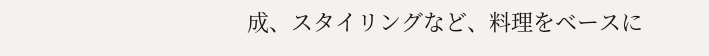成、スタイリングなど、料理をベースに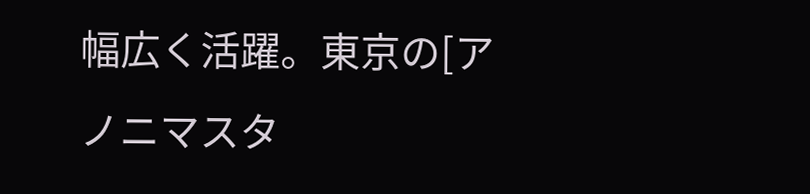幅広く活躍。東京の[アノニマスタ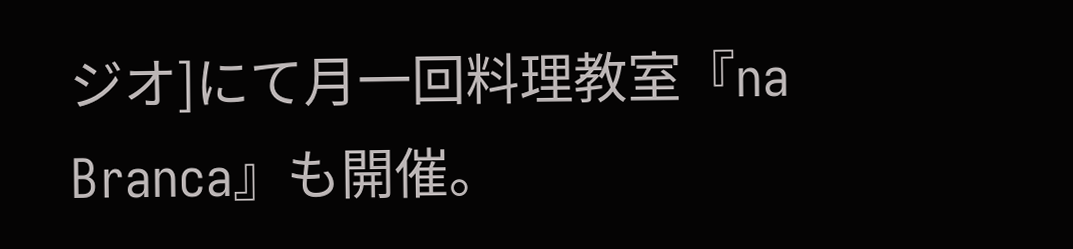ジオ]にて月一回料理教室『na Branca』も開催。